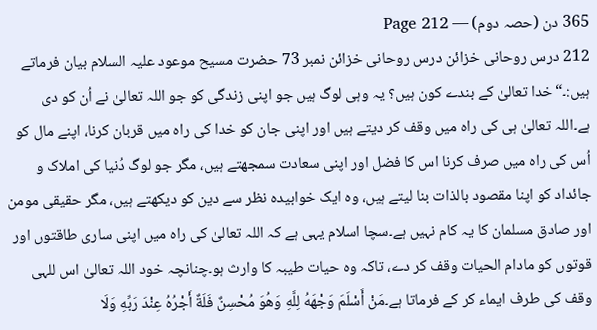365 دن (حصہ دوم) — Page 212
212 درس روحانی خزائن درس روحانی خزائن نمبر 73 حضرت مسیح موعود علیہ السلام بیان فرماتے ہیں:۔“خدا تعالیٰ کے بندے کون ہیں؟ یہ وہی لوگ ہیں جو اپنی زندگی کو جو اللہ تعالیٰ نے اُن کو دی ہے۔اللہ تعالیٰ ہی کی راہ میں وقف کر دیتے ہیں اور اپنی جان کو خدا کی راہ میں قربان کرنا، اپنے مال کو اُس کی راہ میں صرف کرنا اس کا فضل اور اپنی سعادت سمجھتے ہیں، مگر جو لوگ دُنیا کی املاک و جائداد کو اپنا مقصود بالذات بنا لیتے ہیں، وہ ایک خوابیدہ نظر سے دین کو دیکھتے ہیں، مگر حقیقی مومن اور صادق مسلمان کا یہ کام نہیں ہے۔سچا اسلام یہی ہے کہ اللہ تعالیٰ کی راہ میں اپنی ساری طاقتوں اور قوتوں کو مادام الحیات وقف کر دے، تاکہ وہ حیات طیبہ کا وارث ہو۔چنانچہ خود اللہ تعالیٰ اس للہی وقف کی طرف ایماء کر کے فرماتا ہے۔مَنْ أَسْلَمَ وَجْهَهُ لِلَّهِ وَهُوَ مُحْسِنٌ فَلَةٌ أَجْرُهُ عِنْدَ رَبِّهِ وَلَا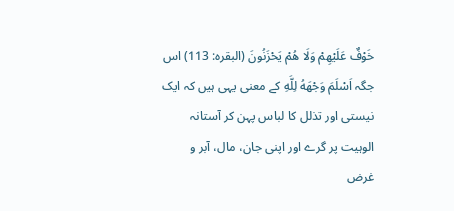خَوْفٌ عَلَيْهِمْ وَلَا هُمْ يَحْزَنُونَ (البقره: 113) اس جگہ اَسْلَمَ وَجْهَهُ لِلَّهِ کے معنی یہی ہیں کہ ایک نیستی اور تذلل کا لباس پہن کر آستانہ الوہیت پر گرے اور اپنی جان، مال، آبر و غرض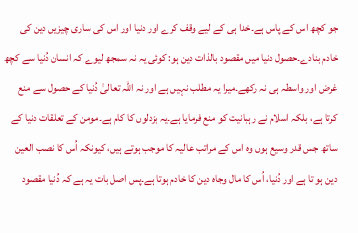جو کچھ اس کے پاس ہے۔خدا ہی کے لیے وقف کرے اور دنیا اور اس کی ساری چیزیں دین کی خادم بنادے۔حصول دنیا میں مقصود بالذات دین ہو: کوئی یہ نہ سمجھ لیوے کہ انسان دُنیا سے کچھ غرض اور واسطہ ہی نہ رکھے۔میرا یہ مطلب نہیں ہے اور نہ اللہ تعالیٰ دُنیا کے حصول سے منع کرتا ہے، بلکہ اسلام نے رہبانیت کو منع فرمایا ہے۔یہ بزدلوں کا کام ہے۔مومن کے تعلقات دنیا کے ساتھ جس قدر وسیع ہوں وہ اس کے مراتب عالیہ کا موجب ہوتے ہیں، کیونکہ اُس کا نصب العین دین ہو تا ہے اور دُنیا، اُس کا مال وجاہ دین کا خادم ہوتا ہے۔پس اصل بات یہ ہے کہ دُنیا مقصود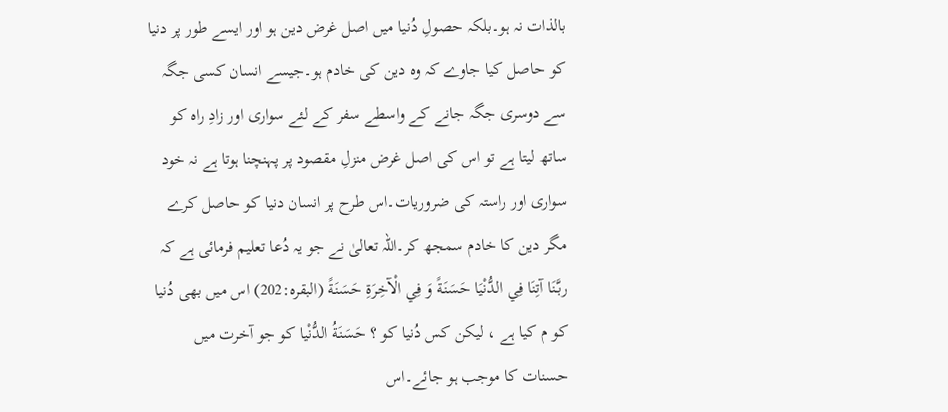بالذات نہ ہو۔بلکہ حصولِ دُنیا میں اصل غرض دین ہو اور ایسے طور پر دنیا کو حاصل کیا جاوے کہ وہ دین کی خادم ہو۔جیسے انسان کسی جگہ سے دوسری جگہ جانے کے واسطے سفر کے لئے سواری اور زادِ راہ کو ساتھ لیتا ہے تو اس کی اصل غرض منزلِ مقصود پر پہنچنا ہوتا ہے نہ خود سواری اور راستہ کی ضروریات۔اس طرح پر انسان دنیا کو حاصل کرے مگر دین کا خادم سمجھ کر۔اللہ تعالیٰ نے جو یہ دُعا تعلیم فرمائی ہے کہ ربَّنَا آتِنَا فِي الدُّنْيَا حَسَنَةً وَ فِي الْآخِرَةِ حَسَنَةً (البقرہ:202) اس میں بھی دُنیا کو م کیا ہے ، لیکن کس دُنیا کو ؟ حَسَنَةُ الدُّنْیا کو جو آخرت میں حسنات کا موجب ہو جائے۔اس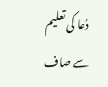دُعا کی تعلیم سے صاف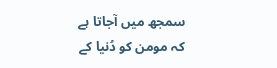سمجھ میں آجاتا ہے کہ مومن کو دُنیا کے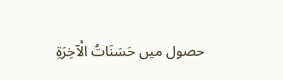حصول میں حَسَنَاتُ الْآخِرَةِ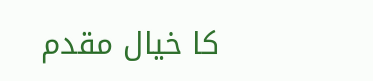کا خیال مقدم